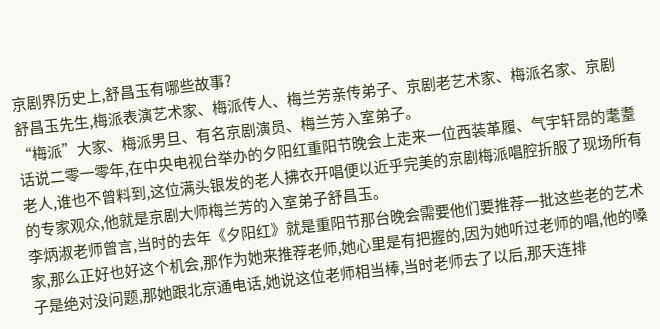京剧界历史上,舒昌玉有哪些故事?
舒昌玉先生,梅派表演艺术家、梅派传人、梅兰芳亲传弟子、京剧老艺术家、梅派名家、京剧“梅派”大家、梅派男旦、有名京剧演员、梅兰芳入室弟子。
话说二零一零年,在中央电视台举办的夕阳红重阳节晚会上走来一位西装革履、气宇轩昂的耄耋老人,谁也不曾料到,这位满头银发的老人拂衣开唱便以近乎完美的京剧梅派唱腔折服了现场所有的专家观众,他就是京剧大师梅兰芳的入室弟子舒昌玉。
李炳淑老师曾言,当时的去年《夕阳红》就是重阳节那台晚会需要他们要推荐一批这些老的艺术家,那么正好也好这个机会,那作为她来推荐老师,她心里是有把握的,因为她听过老师的唱,他的嗓子是绝对没问题,那她跟北京通电话,她说这位老师相当棒,当时老师去了以后,那天连排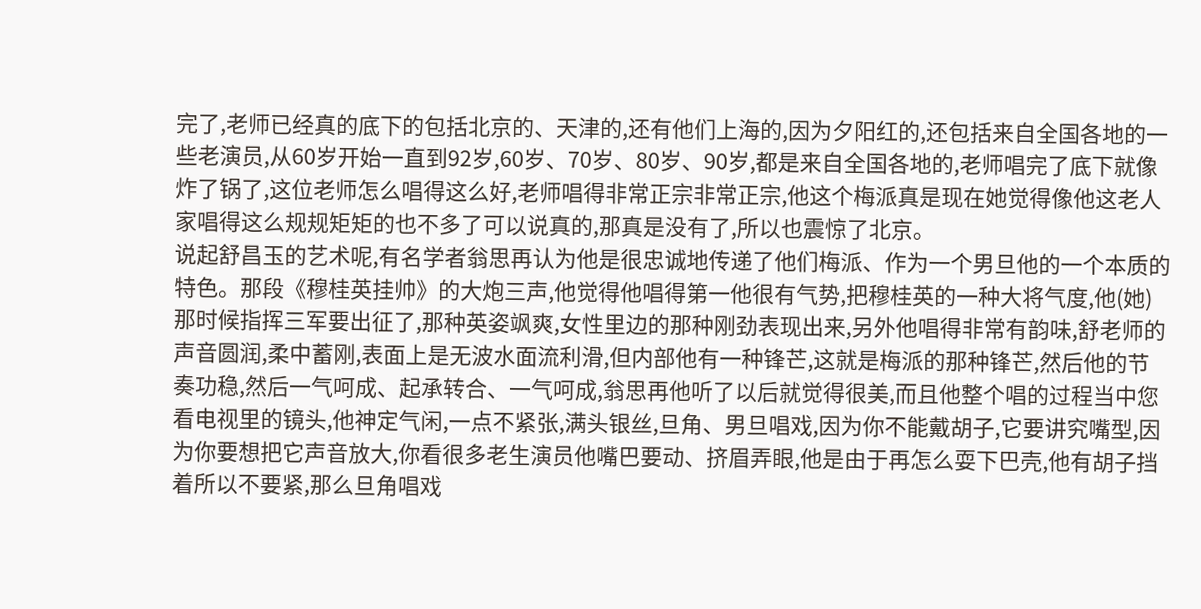完了,老师已经真的底下的包括北京的、天津的,还有他们上海的,因为夕阳红的,还包括来自全国各地的一些老演员,从60岁开始一直到92岁,60岁、70岁、80岁、90岁,都是来自全国各地的,老师唱完了底下就像炸了锅了,这位老师怎么唱得这么好,老师唱得非常正宗非常正宗,他这个梅派真是现在她觉得像他这老人家唱得这么规规矩矩的也不多了可以说真的,那真是没有了,所以也震惊了北京。
说起舒昌玉的艺术呢,有名学者翁思再认为他是很忠诚地传递了他们梅派、作为一个男旦他的一个本质的特色。那段《穆桂英挂帅》的大炮三声,他觉得他唱得第一他很有气势,把穆桂英的一种大将气度,他(她)那时候指挥三军要出征了,那种英姿飒爽,女性里边的那种刚劲表现出来,另外他唱得非常有韵味,舒老师的声音圆润,柔中蓄刚,表面上是无波水面流利滑,但内部他有一种锋芒,这就是梅派的那种锋芒,然后他的节奏功稳,然后一气呵成、起承转合、一气呵成,翁思再他听了以后就觉得很美,而且他整个唱的过程当中您看电视里的镜头,他神定气闲,一点不紧张,满头银丝,旦角、男旦唱戏,因为你不能戴胡子,它要讲究嘴型,因为你要想把它声音放大,你看很多老生演员他嘴巴要动、挤眉弄眼,他是由于再怎么耍下巴壳,他有胡子挡着所以不要紧,那么旦角唱戏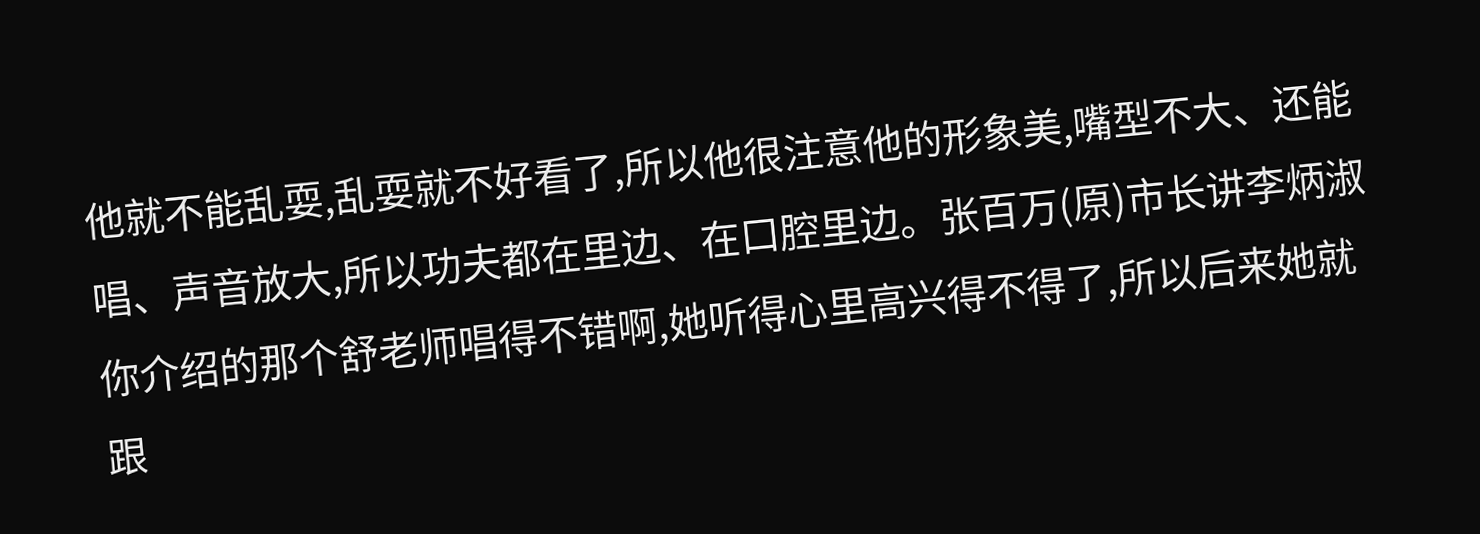他就不能乱耍,乱耍就不好看了,所以他很注意他的形象美,嘴型不大、还能唱、声音放大,所以功夫都在里边、在口腔里边。张百万(原)市长讲李炳淑你介绍的那个舒老师唱得不错啊,她听得心里高兴得不得了,所以后来她就跟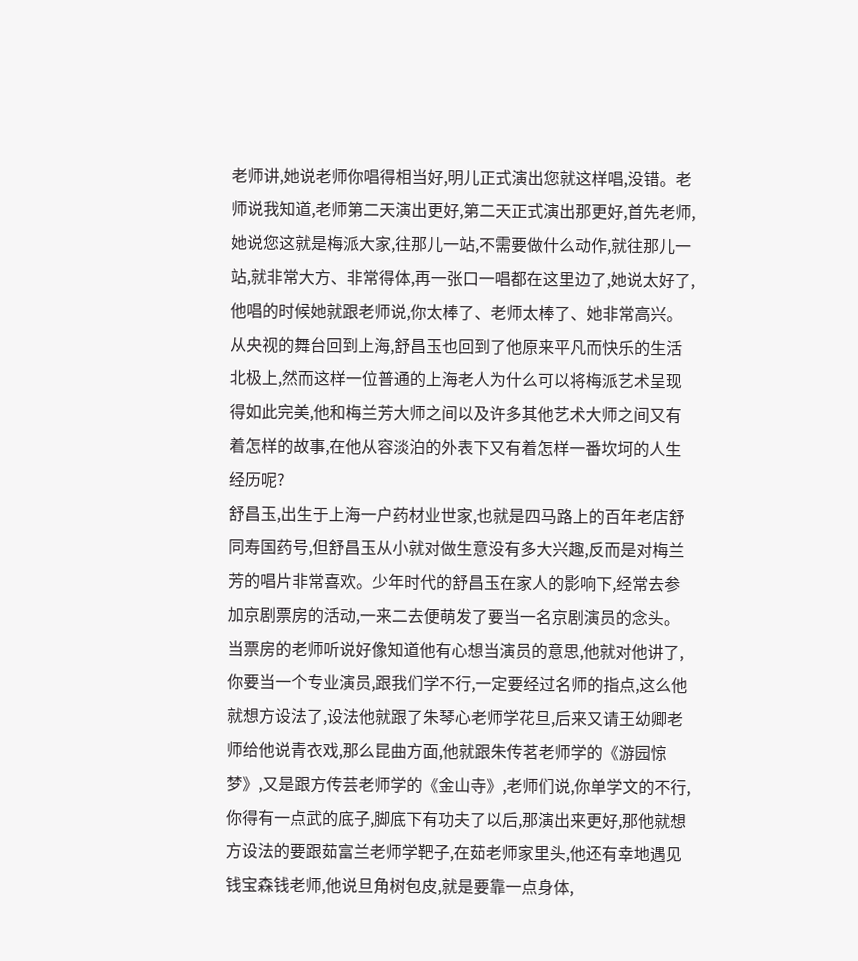老师讲,她说老师你唱得相当好,明儿正式演出您就这样唱,没错。老师说我知道,老师第二天演出更好,第二天正式演出那更好,首先老师,她说您这就是梅派大家,往那儿一站,不需要做什么动作,就往那儿一站,就非常大方、非常得体,再一张口一唱都在这里边了,她说太好了,他唱的时候她就跟老师说,你太棒了、老师太棒了、她非常高兴。
从央视的舞台回到上海,舒昌玉也回到了他原来平凡而快乐的生活北极上,然而这样一位普通的上海老人为什么可以将梅派艺术呈现得如此完美,他和梅兰芳大师之间以及许多其他艺术大师之间又有着怎样的故事,在他从容淡泊的外表下又有着怎样一番坎坷的人生经历呢?
舒昌玉,出生于上海一户药材业世家,也就是四马路上的百年老店舒同寿国药号,但舒昌玉从小就对做生意没有多大兴趣,反而是对梅兰芳的唱片非常喜欢。少年时代的舒昌玉在家人的影响下,经常去参加京剧票房的活动,一来二去便萌发了要当一名京剧演员的念头。当票房的老师听说好像知道他有心想当演员的意思,他就对他讲了,你要当一个专业演员,跟我们学不行,一定要经过名师的指点,这么他就想方设法了,设法他就跟了朱琴心老师学花旦,后来又请王幼卿老师给他说青衣戏,那么昆曲方面,他就跟朱传茗老师学的《游园惊梦》,又是跟方传芸老师学的《金山寺》,老师们说,你单学文的不行,你得有一点武的底子,脚底下有功夫了以后,那演出来更好,那他就想方设法的要跟茹富兰老师学靶子,在茹老师家里头,他还有幸地遇见钱宝森钱老师,他说旦角树包皮,就是要靠一点身体,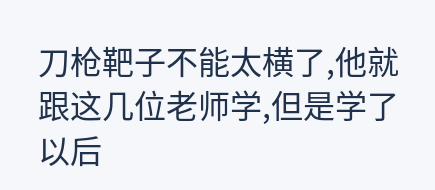刀枪靶子不能太横了,他就跟这几位老师学,但是学了以后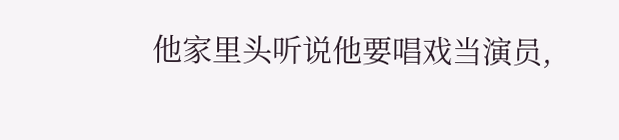他家里头听说他要唱戏当演员,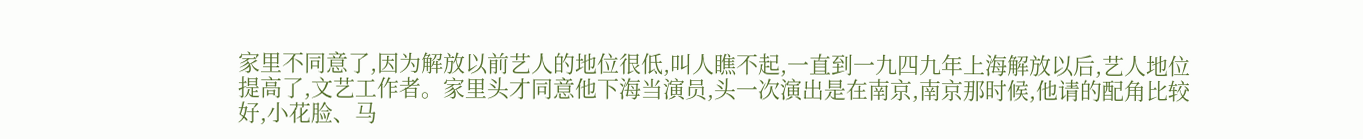家里不同意了,因为解放以前艺人的地位很低,叫人瞧不起,一直到一九四九年上海解放以后,艺人地位提高了,文艺工作者。家里头才同意他下海当演员,头一次演出是在南京,南京那时候,他请的配角比较好,小花脸、马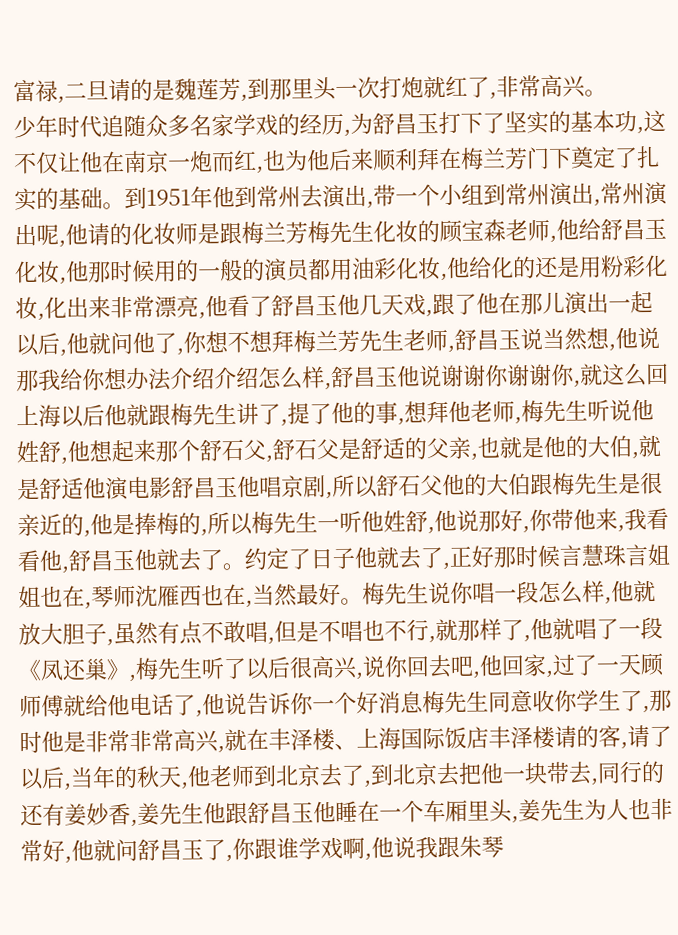富禄,二旦请的是魏莲芳,到那里头一次打炮就红了,非常高兴。
少年时代追随众多名家学戏的经历,为舒昌玉打下了坚实的基本功,这不仅让他在南京一炮而红,也为他后来顺利拜在梅兰芳门下奠定了扎实的基础。到1951年他到常州去演出,带一个小组到常州演出,常州演出呢,他请的化妆师是跟梅兰芳梅先生化妆的顾宝森老师,他给舒昌玉化妆,他那时候用的一般的演员都用油彩化妆,他给化的还是用粉彩化妆,化出来非常漂亮,他看了舒昌玉他几天戏,跟了他在那儿演出一起以后,他就问他了,你想不想拜梅兰芳先生老师,舒昌玉说当然想,他说那我给你想办法介绍介绍怎么样,舒昌玉他说谢谢你谢谢你,就这么回上海以后他就跟梅先生讲了,提了他的事,想拜他老师,梅先生听说他姓舒,他想起来那个舒石父,舒石父是舒适的父亲,也就是他的大伯,就是舒适他演电影舒昌玉他唱京剧,所以舒石父他的大伯跟梅先生是很亲近的,他是捧梅的,所以梅先生一听他姓舒,他说那好,你带他来,我看看他,舒昌玉他就去了。约定了日子他就去了,正好那时候言慧珠言姐姐也在,琴师沈雁西也在,当然最好。梅先生说你唱一段怎么样,他就放大胆子,虽然有点不敢唱,但是不唱也不行,就那样了,他就唱了一段《凤还巢》,梅先生听了以后很高兴,说你回去吧,他回家,过了一天顾师傅就给他电话了,他说告诉你一个好消息梅先生同意收你学生了,那时他是非常非常高兴,就在丰泽楼、上海国际饭店丰泽楼请的客,请了以后,当年的秋天,他老师到北京去了,到北京去把他一块带去,同行的还有姜妙香,姜先生他跟舒昌玉他睡在一个车厢里头,姜先生为人也非常好,他就问舒昌玉了,你跟谁学戏啊,他说我跟朱琴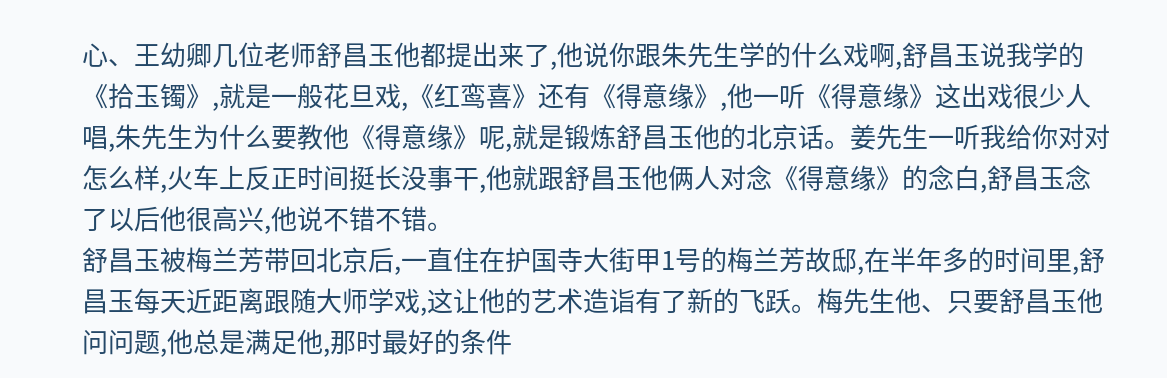心、王幼卿几位老师舒昌玉他都提出来了,他说你跟朱先生学的什么戏啊,舒昌玉说我学的《拾玉镯》,就是一般花旦戏,《红鸾喜》还有《得意缘》,他一听《得意缘》这出戏很少人唱,朱先生为什么要教他《得意缘》呢,就是锻炼舒昌玉他的北京话。姜先生一听我给你对对怎么样,火车上反正时间挺长没事干,他就跟舒昌玉他俩人对念《得意缘》的念白,舒昌玉念了以后他很高兴,他说不错不错。
舒昌玉被梅兰芳带回北京后,一直住在护国寺大街甲1号的梅兰芳故邸,在半年多的时间里,舒昌玉每天近距离跟随大师学戏,这让他的艺术造诣有了新的飞跃。梅先生他、只要舒昌玉他问问题,他总是满足他,那时最好的条件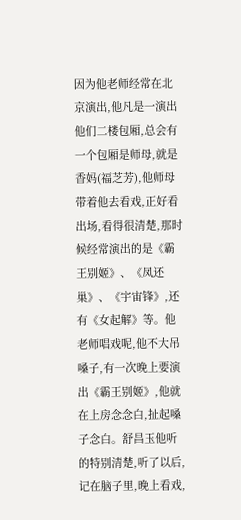因为他老师经常在北京演出,他凡是一演出他们二楼包厢,总会有一个包厢是师母,就是香妈(福芝芳),他师母带着他去看戏,正好看出场,看得很清楚,那时候经常演出的是《霸王别姬》、《凤还巢》、《宇宙锋》,还有《女起解》等。他老师唱戏呢,他不大吊嗓子,有一次晚上要演出《霸王别姬》,他就在上房念念白,扯起嗓子念白。舒昌玉他听的特别清楚,听了以后,记在脑子里,晚上看戏,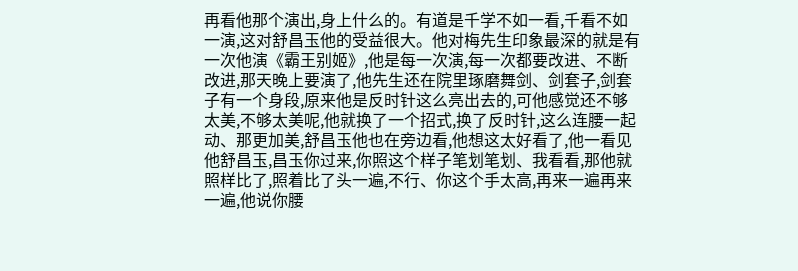再看他那个演出,身上什么的。有道是千学不如一看,千看不如一演,这对舒昌玉他的受益很大。他对梅先生印象最深的就是有一次他演《霸王别姬》,他是每一次演,每一次都要改进、不断改进,那天晚上要演了,他先生还在院里琢磨舞剑、剑套子,剑套子有一个身段,原来他是反时针这么亮出去的,可他感觉还不够太美,不够太美呢,他就换了一个招式,换了反时针,这么连腰一起动、那更加美,舒昌玉他也在旁边看,他想这太好看了,他一看见他舒昌玉,昌玉你过来,你照这个样子笔划笔划、我看看,那他就照样比了,照着比了头一遍,不行、你这个手太高,再来一遍再来一遍,他说你腰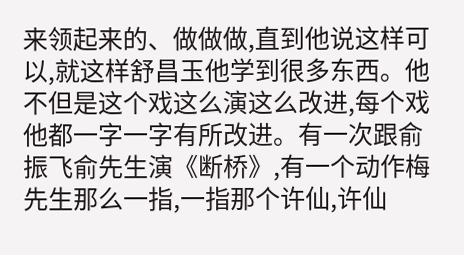来领起来的、做做做,直到他说这样可以,就这样舒昌玉他学到很多东西。他不但是这个戏这么演这么改进,每个戏他都一字一字有所改进。有一次跟俞振飞俞先生演《断桥》,有一个动作梅先生那么一指,一指那个许仙,许仙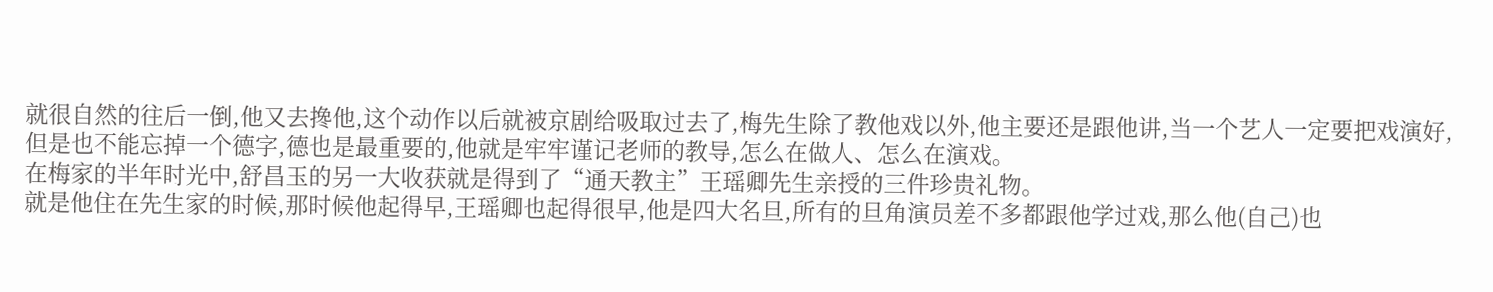就很自然的往后一倒,他又去搀他,这个动作以后就被京剧给吸取过去了,梅先生除了教他戏以外,他主要还是跟他讲,当一个艺人一定要把戏演好,但是也不能忘掉一个德字,德也是最重要的,他就是牢牢谨记老师的教导,怎么在做人、怎么在演戏。
在梅家的半年时光中,舒昌玉的另一大收获就是得到了“通天教主”王瑶卿先生亲授的三件珍贵礼物。
就是他住在先生家的时候,那时候他起得早,王瑶卿也起得很早,他是四大名旦,所有的旦角演员差不多都跟他学过戏,那么他(自己)也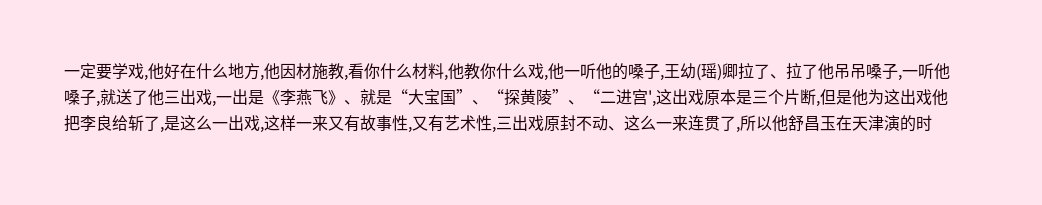一定要学戏,他好在什么地方,他因材施教,看你什么材料,他教你什么戏,他一听他的嗓子,王幼(瑶)卿拉了、拉了他吊吊嗓子,一听他嗓子,就送了他三出戏,一出是《李燕飞》、就是“大宝国”、“探黄陵”、“二进宫',这出戏原本是三个片断,但是他为这出戏他把李良给斩了,是这么一出戏,这样一来又有故事性,又有艺术性,三出戏原封不动、这么一来连贯了,所以他舒昌玉在天津演的时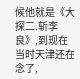候他就是《大探二.斩李良》,到现在当时天津还在念了,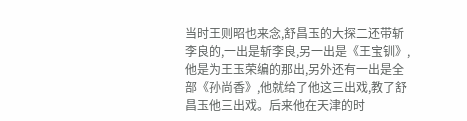当时王则昭也来念,舒昌玉的大探二还带斩李良的,一出是斩李良,另一出是《王宝钏》,他是为王玉荣编的那出,另外还有一出是全部《孙尚香》,他就给了他这三出戏,教了舒昌玉他三出戏。后来他在天津的时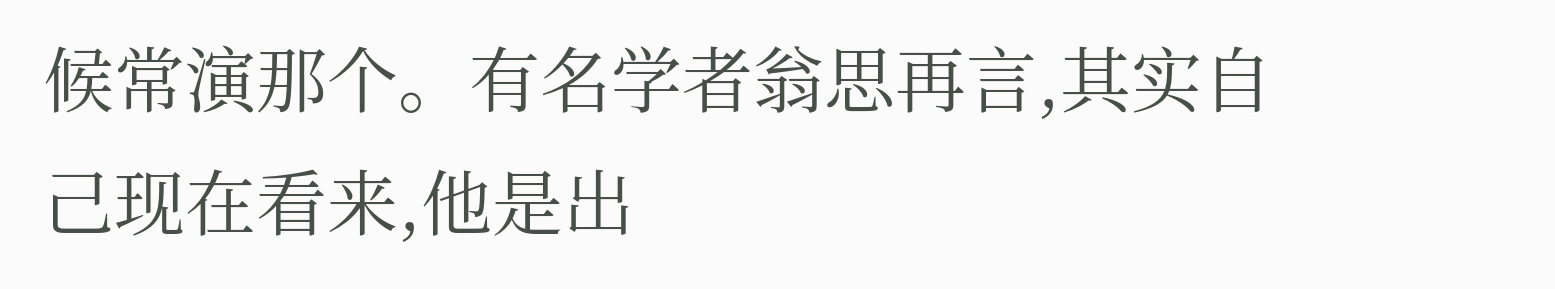候常演那个。有名学者翁思再言,其实自己现在看来,他是出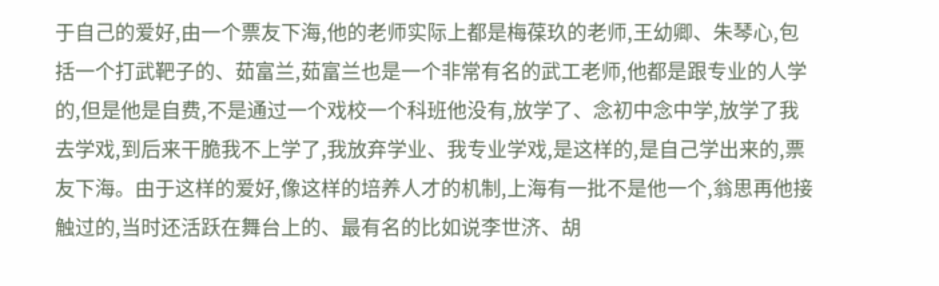于自己的爱好,由一个票友下海,他的老师实际上都是梅葆玖的老师,王幼卿、朱琴心,包括一个打武靶子的、茹富兰,茹富兰也是一个非常有名的武工老师,他都是跟专业的人学的,但是他是自费,不是通过一个戏校一个科班他没有,放学了、念初中念中学,放学了我去学戏,到后来干脆我不上学了,我放弃学业、我专业学戏,是这样的,是自己学出来的,票友下海。由于这样的爱好,像这样的培养人才的机制,上海有一批不是他一个,翁思再他接触过的,当时还活跃在舞台上的、最有名的比如说李世济、胡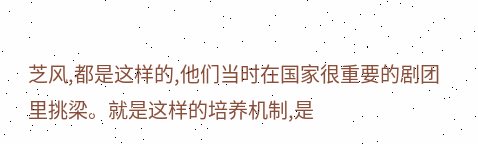芝风,都是这样的,他们当时在国家很重要的剧团里挑梁。就是这样的培养机制,是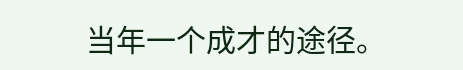当年一个成才的途径。